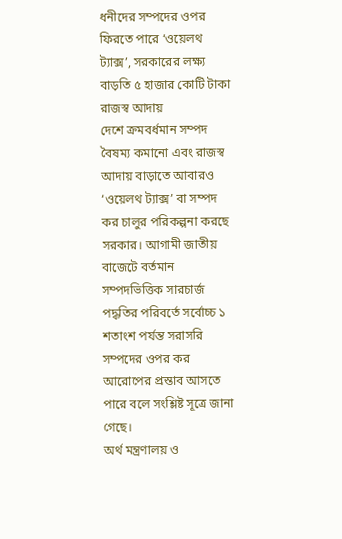ধনীদের সম্পদের ওপর ফিরতে পারে ‘ওয়েলথ ট্যাক্স’, সরকারের লক্ষ্য বাড়তি ৫ হাজার কোটি টাকা রাজস্ব আদায়
দেশে ক্রমবর্ধমান সম্পদ বৈষম্য কমানো এবং রাজস্ব আদায় বাড়াতে আবারও ‘ওয়েলথ ট্যাক্স’ বা সম্পদ কর চালুর পরিকল্পনা করছে সরকার। আগামী জাতীয় বাজেটে বর্তমান সম্পদভিত্তিক সারচার্জ পদ্ধতির পরিবর্তে সর্বোচ্চ ১ শতাংশ পর্যন্ত সরাসরি সম্পদের ওপর কর আরোপের প্রস্তাব আসতে পারে বলে সংশ্লিষ্ট সূত্রে জানা গেছে।
অর্থ মন্ত্রণালয় ও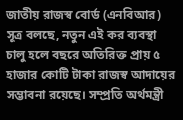জাতীয় রাজস্ব বোর্ড (এনবিআর) সূত্র বলছে, নতুন এই কর ব্যবস্থা চালু হলে বছরে অতিরিক্ত প্রায় ৫ হাজার কোটি টাকা রাজস্ব আদায়ের সম্ভাবনা রয়েছে। সম্প্রতি অর্থমন্ত্রী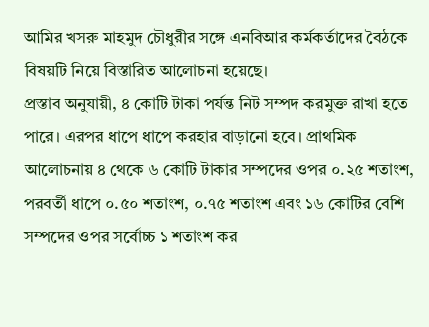আমির খসরু মাহমুদ চৌধুরীর সঙ্গে এনবিআর কর্মকর্তাদের বৈঠকে বিষয়টি নিয়ে বিস্তারিত আলোচনা হয়েছে।
প্রস্তাব অনুযায়ী, ৪ কোটি টাকা পর্যন্ত নিট সম্পদ করমুক্ত রাখা হতে পারে। এরপর ধাপে ধাপে করহার বাড়ানো হবে। প্রাথমিক আলোচনায় ৪ থেকে ৬ কোটি টাকার সম্পদের ওপর ০.২৫ শতাংশ, পরবর্তী ধাপে ০.৫০ শতাংশ, ০.৭৫ শতাংশ এবং ১৬ কোটির বেশি সম্পদের ওপর সর্বোচ্চ ১ শতাংশ কর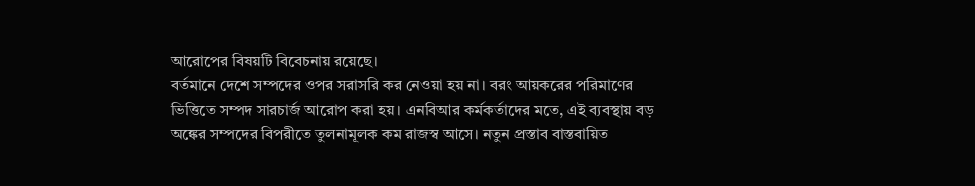আরোপের বিষয়টি বিবেচনায় রয়েছে।
বর্তমানে দেশে সম্পদের ওপর সরাসরি কর নেওয়া হয় না। বরং আয়করের পরিমাণের ভিত্তিতে সম্পদ সারচার্জ আরোপ করা হয়। এনবিআর কর্মকর্তাদের মতে, এই ব্যবস্থায় বড় অঙ্কের সম্পদের বিপরীতে তুলনামূলক কম রাজস্ব আসে। নতুন প্রস্তাব বাস্তবায়িত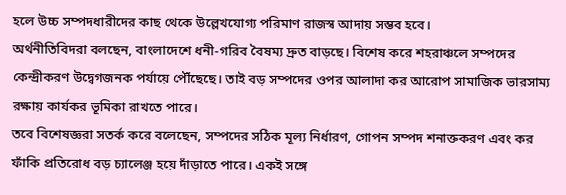হলে উচ্চ সম্পদধারীদের কাছ থেকে উল্লেখযোগ্য পরিমাণ রাজস্ব আদায় সম্ভব হবে।
অর্থনীতিবিদরা বলছেন, বাংলাদেশে ধনী-গরিব বৈষম্য দ্রুত বাড়ছে। বিশেষ করে শহরাঞ্চলে সম্পদের কেন্দ্রীকরণ উদ্বেগজনক পর্যায়ে পৌঁছেছে। তাই বড় সম্পদের ওপর আলাদা কর আরোপ সামাজিক ভারসাম্য রক্ষায় কার্যকর ভূমিকা রাখতে পারে।
তবে বিশেষজ্ঞরা সতর্ক করে বলেছেন, সম্পদের সঠিক মূল্য নির্ধারণ, গোপন সম্পদ শনাক্তকরণ এবং কর ফাঁকি প্রতিরোধ বড় চ্যালেঞ্জ হয়ে দাঁড়াতে পারে। একই সঙ্গে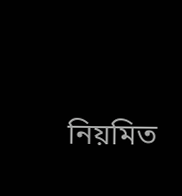নিয়মিত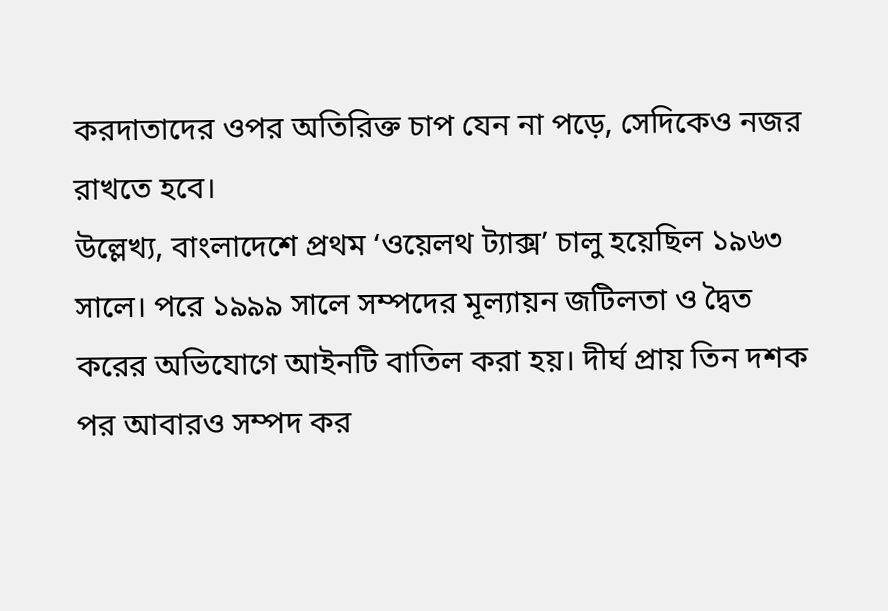করদাতাদের ওপর অতিরিক্ত চাপ যেন না পড়ে, সেদিকেও নজর রাখতে হবে।
উল্লেখ্য, বাংলাদেশে প্রথম ‘ওয়েলথ ট্যাক্স’ চালু হয়েছিল ১৯৬৩ সালে। পরে ১৯৯৯ সালে সম্পদের মূল্যায়ন জটিলতা ও দ্বৈত করের অভিযোগে আইনটি বাতিল করা হয়। দীর্ঘ প্রায় তিন দশক পর আবারও সম্পদ কর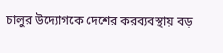চালুর উদ্যোগকে দেশের করব্যবস্থায় বড়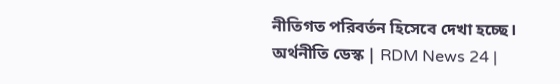নীতিগত পরিবর্তন হিসেবে দেখা হচ্ছে।
অর্থনীতি ডেস্ক | RDM News 24 |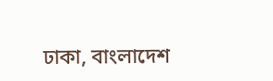ঢাকা, বাংলাদেশ